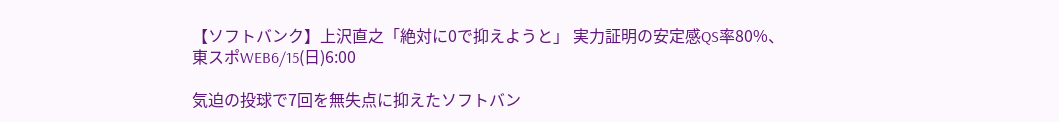【ソフトバンク】上沢直之「絶対に0で抑えようと」 実力証明の安定感QS率80%、
東スポWEB6/15(日)6:00

気迫の投球で7回を無失点に抑えたソフトバン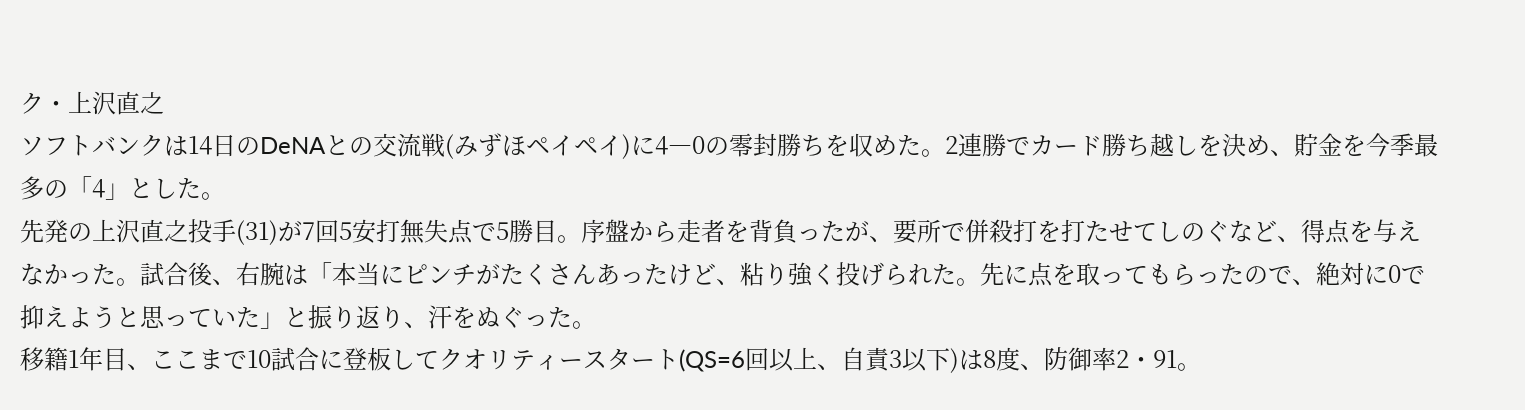ク・上沢直之
ソフトバンクは14日のDeNAとの交流戦(みずほペイペイ)に4―0の零封勝ちを収めた。2連勝でカード勝ち越しを決め、貯金を今季最多の「4」とした。
先発の上沢直之投手(31)が7回5安打無失点で5勝目。序盤から走者を背負ったが、要所で併殺打を打たせてしのぐなど、得点を与えなかった。試合後、右腕は「本当にピンチがたくさんあったけど、粘り強く投げられた。先に点を取ってもらったので、絶対に0で抑えようと思っていた」と振り返り、汗をぬぐった。
移籍1年目、ここまで10試合に登板してクオリティースタート(QS=6回以上、自責3以下)は8度、防御率2・91。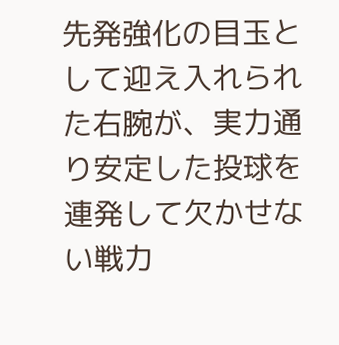先発強化の目玉として迎え入れられた右腕が、実力通り安定した投球を連発して欠かせない戦力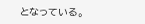となっている。